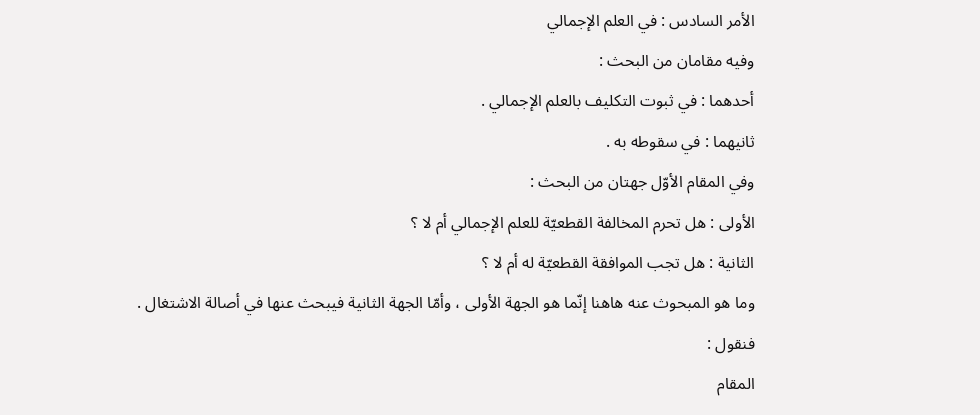الأمر السادس : في العلم الإجمالي
وفيه مقامان من البحث :
أحدهما : في ثبوت التكليف بالعلم الإجمالي .
ثانيهما : في سقوطه به .
وفي المقام الأوّل جهتان من البحث :
الأولى : هل تحرم المخالفة القطعيّة للعلم الإجمالي أم لا ؟
الثانية : هل تجب الموافقة القطعيّة له أم لا ؟
وما هو المبحوث عنه هاهنا إنّما هو الجهة الأولى ، وأمّا الجهة الثانية فيبحث عنها في أصالة الاشتغال .
فنقول :
المقام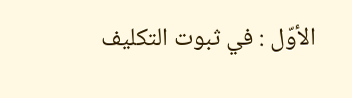الأوّل : في ثبوت التكليف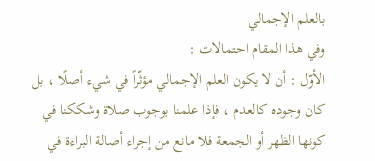بالعلم الإجمالي
وفي هذا المقام احتمالات :
الأوّل : أن لا يكون العلم الإجمالي مؤثّراً في شيء أصلًا ، بل كان وجوده كالعدم ، فإذا علمنا بوجوب صلاة وشككنا في كونها الظهر أو الجمعة فلا مانع من إجراء أصالة البراءة في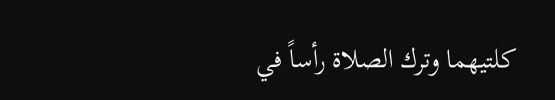كلتيهما وترك الصلاة رأساً في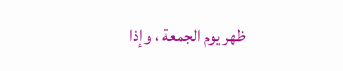ظهر يوم الجمعة ، وإذا